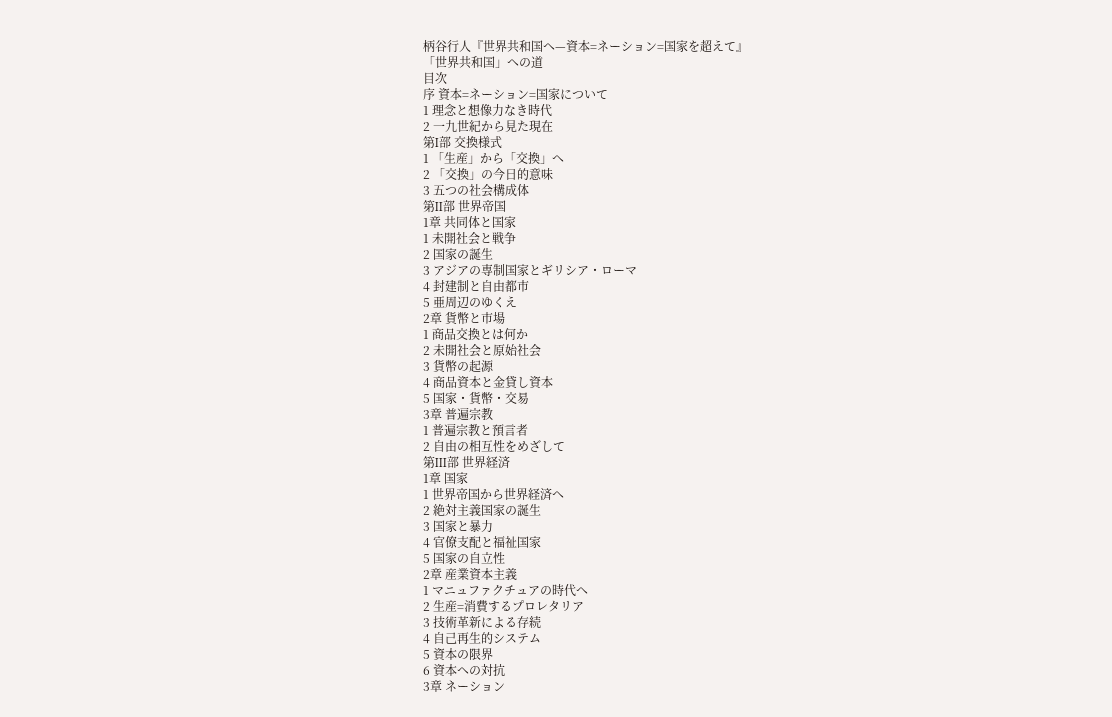柄谷行人『世界共和国へ—資本=ネーション=国家を超えて』
「世界共和国」への道
目次
序 資本=ネーション=国家について
1 理念と想像力なき時代
2 一九世紀から見た現在
第I部 交換様式
1 「生産」から「交換」へ
2 「交換」の今日的意味
3 五つの社会構成体
第II部 世界帝国
1章 共同体と国家
1 未開社会と戦争
2 国家の誕生
3 アジアの専制国家とギリシア・ローマ
4 封建制と自由都市
5 亜周辺のゆくえ
2章 貨幣と市場
1 商品交換とは何か
2 未開社会と原始社会
3 貨幣の起源
4 商品資本と金貸し資本
5 国家・貨幣・交易
3章 普遍宗教
1 普遍宗教と預言者
2 自由の相互性をめざして
第III部 世界経済
1章 国家
1 世界帝国から世界経済へ
2 絶対主義国家の誕生
3 国家と暴力
4 官僚支配と福祉国家
5 国家の自立性
2章 産業資本主義
1 マニュファクチュアの時代へ
2 生産=消費するプロレタリア
3 技術革新による存続
4 自己再生的システム
5 資本の限界
6 資本への対抗
3章 ネーション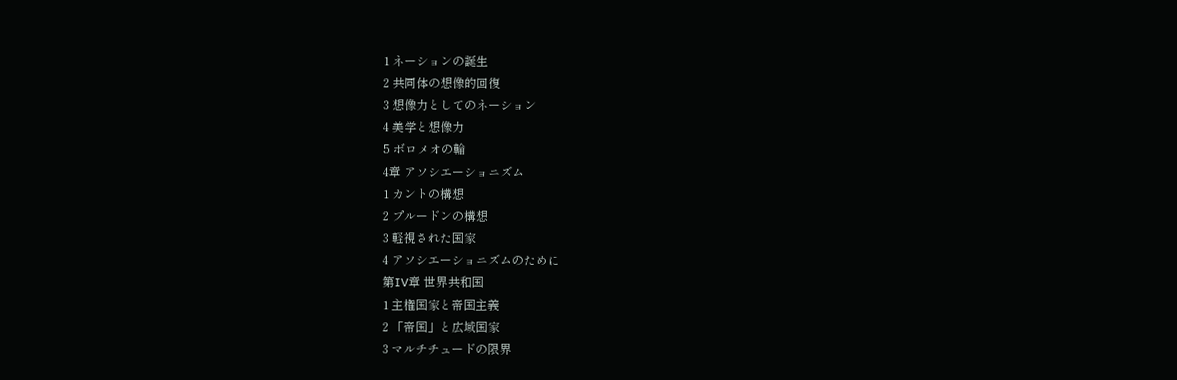1 ネーションの誕生
2 共同体の想像的回復
3 想像力としてのネーション
4 美学と想像力
5 ボロメオの輪
4章 アソシエーショニズム
1 カントの構想
2 プルードンの構想
3 軽視された国家
4 アソシエーショニズムのために
第IV章 世界共和国
1 主権国家と帝国主義
2 「帝国」と広域国家
3 マルチチュードの限界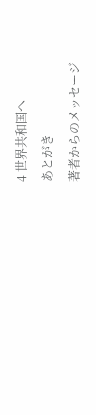4 世界共和国へ
あとがき
著者からのメッセージ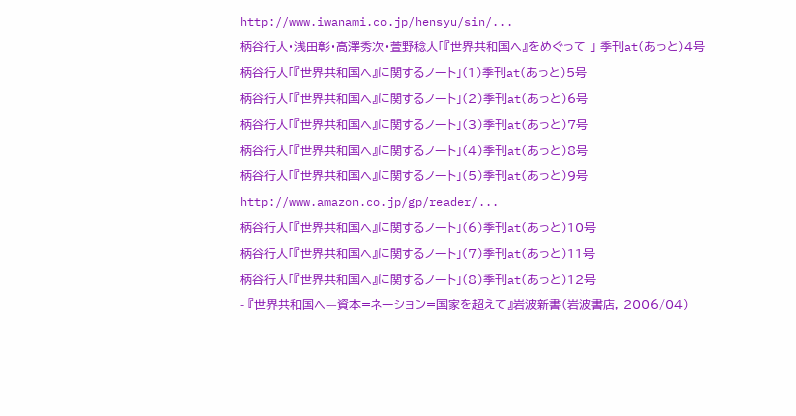http://www.iwanami.co.jp/hensyu/sin/...
柄谷行人・浅田彰・高澤秀次・萱野稔人「『世界共和国へ』をめぐって 」 季刊at(あっと)4号
柄谷行人「『世界共和国へ』に関するノート」(1)季刊at(あっと)5号
柄谷行人「『世界共和国へ』に関するノート」(2)季刊at(あっと)6号
柄谷行人「『世界共和国へ』に関するノート」(3)季刊at(あっと)7号
柄谷行人「『世界共和国へ』に関するノート」(4)季刊at(あっと)8号
柄谷行人「『世界共和国へ』に関するノート」(5)季刊at(あっと)9号
http://www.amazon.co.jp/gp/reader/...
柄谷行人「『世界共和国へ』に関するノート」(6)季刊at(あっと)10号
柄谷行人「『世界共和国へ』に関するノート」(7)季刊at(あっと)11号
柄谷行人「『世界共和国へ』に関するノート」(8)季刊at(あっと)12号
- 『世界共和国へ—資本=ネーション=国家を超えて』岩波新書(岩波書店, 2006/04)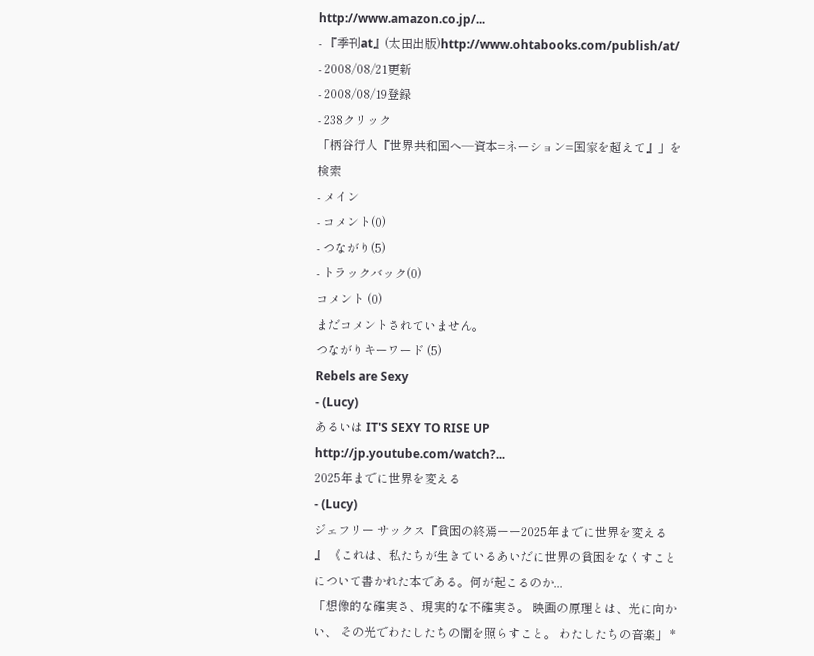http://www.amazon.co.jp/...
- 『季刊at』(太田出版)http://www.ohtabooks.com/publish/at/
- 2008/08/21更新
- 2008/08/19登録
- 238クリック
「柄谷行人『世界共和国へ—資本=ネーション=国家を超えて』」を検索
- メイン
- コメント(0)
- つながり(5)
- トラックバック(0)
コメント (0)
まだコメントされていません。
つながりキーワード (5)
Rebels are Sexy
- (Lucy)
あるいは IT'S SEXY TO RISE UP http://jp.youtube.com/watch?...
2025年までに世界を変える
- (Lucy)
ジェフリー サックス『貧困の終焉ーー2025年までに世界を変える 』 《これは、私たちが生きているあいだに世界の貧困をなくすことについて書かれた本である。何が起こるのか...
「想像的な確実さ、現実的な不確実さ。 映画の原理とは、光に向かい、 その光でわたしたちの闇を照らすこと。 わたしたちの音楽」 *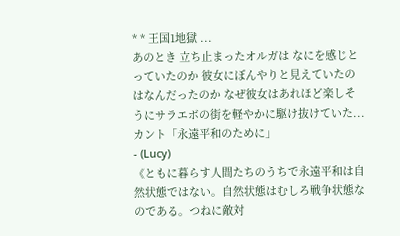* * 王国1地獄 ...
あのとき 立ち止まったオルガは なにを感じとっていたのか 彼女にぼんやりと見えていたのはなんだったのか なぜ彼女はあれほど楽しそうにサラエボの街を軽やかに駆け抜けていた...
カント「永遠平和のために」
- (Lucy)
《ともに暮らす人間たちのうちで永遠平和は自然状態ではない。自然状態はむしろ戦争状態なのである。つねに敵対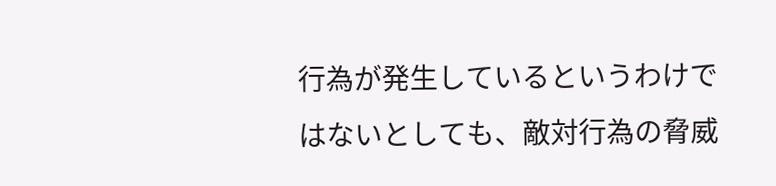行為が発生しているというわけではないとしても、敵対行為の脅威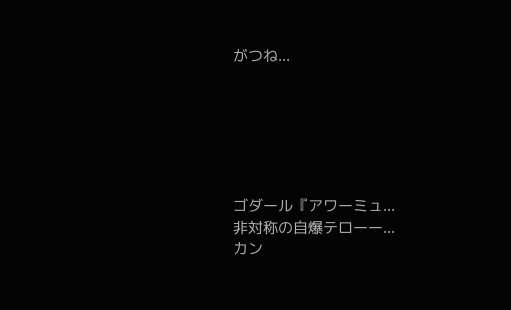がつね...






ゴダール『アワーミュ...
非対称の自爆テローー...
カン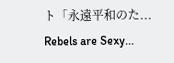ト「永遠平和のた...
Rebels are Sexy...